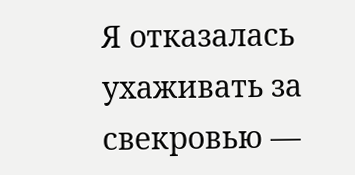Я отказалась ухаживать за свекровью —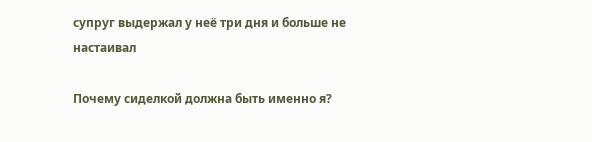супруг выдержал у неё три дня и больше не настаивал

Почему сиделкой должна быть именно я?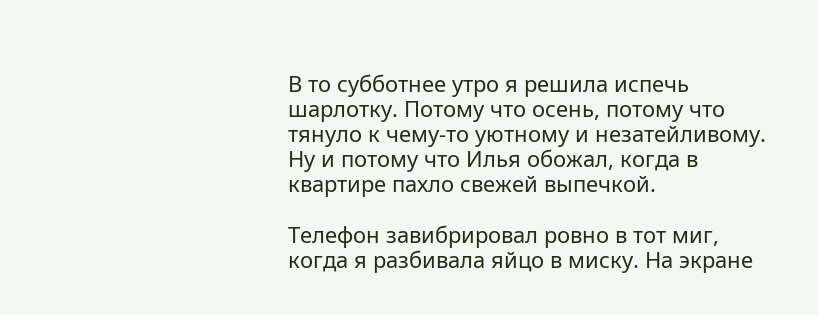В то субботнее утро я решила испечь шарлотку. Потому что осень, потому что тянуло к чему-то уютному и незатейливому. Ну и потому что Илья обожал, когда в квартире пахло свежей выпечкой.

Телефон завибрировал ровно в тот миг, когда я разбивала яйцо в миску. На экране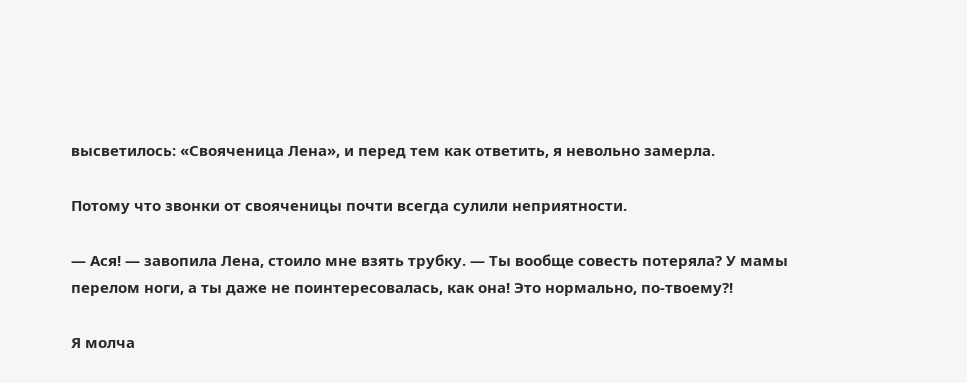высветилось: «Свояченица Лена», и перед тем как ответить, я невольно замерла.

Потому что звонки от свояченицы почти всегда сулили неприятности.

— Ася! — завопила Лена, стоило мне взять трубку. — Ты вообще совесть потеряла? У мамы перелом ноги, а ты даже не поинтересовалась, как она! Это нормально, по-твоему?!

Я молча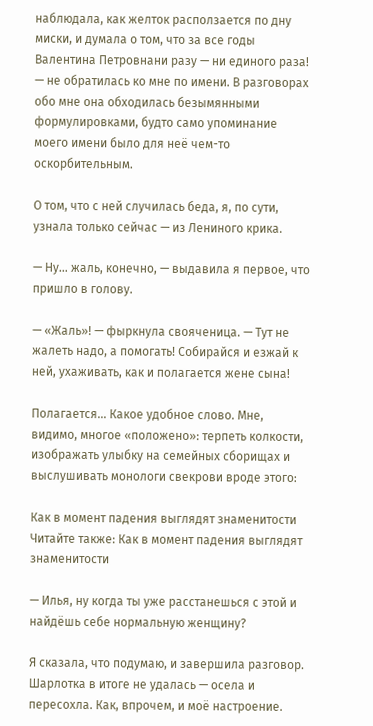наблюдала, как желток расползается по дну миски, и думала о том, что за все годы Валентина Петровнани разу — ни единого раза! — не обратилась ко мне по имени. В разговорах обо мне она обходилась безымянными формулировками, будто само упоминание моего имени было для неё чем-то оскорбительным.

О том, что с ней случилась беда, я, по сути, узнала только сейчас — из Лениного крика.

— Ну… жаль, конечно, — выдавила я первое, что пришло в голову.

— «Жаль»! — фыркнула свояченица. — Тут не жалеть надо, а помогать! Собирайся и езжай к ней, ухаживать, как и полагается жене сына!

Полагается… Какое удобное слово. Мне, видимо, многое «положено»: терпеть колкости, изображать улыбку на семейных сборищах и выслушивать монологи свекрови вроде этого:

Как в момент падения выглядят знаменитости Читайте также: Как в момент падения выглядят знаменитости

— Илья, ну когда ты уже расстанешься с этой и найдёшь себе нормальную женщину?

Я сказала, что подумаю, и завершила разговор. Шарлотка в итоге не удалась — осела и пересохла. Как, впрочем, и моё настроение.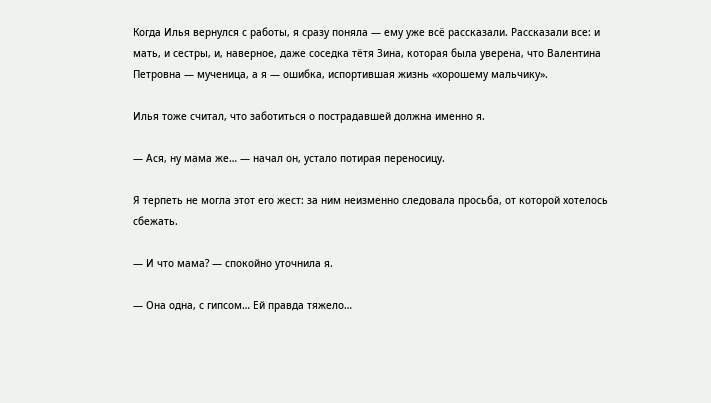Когда Илья вернулся с работы, я сразу поняла — ему уже всё рассказали. Рассказали все: и мать, и сестры, и, наверное, даже соседка тётя Зина, которая была уверена, что Валентина Петровна — мученица, а я — ошибка, испортившая жизнь «хорошему мальчику».

Илья тоже считал, что заботиться о пострадавшей должна именно я.

— Ася, ну мама же… — начал он, устало потирая переносицу.

Я терпеть не могла этот его жест: за ним неизменно следовала просьба, от которой хотелось сбежать.

— И что мама? — спокойно уточнила я.

— Она одна, с гипсом… Ей правда тяжело…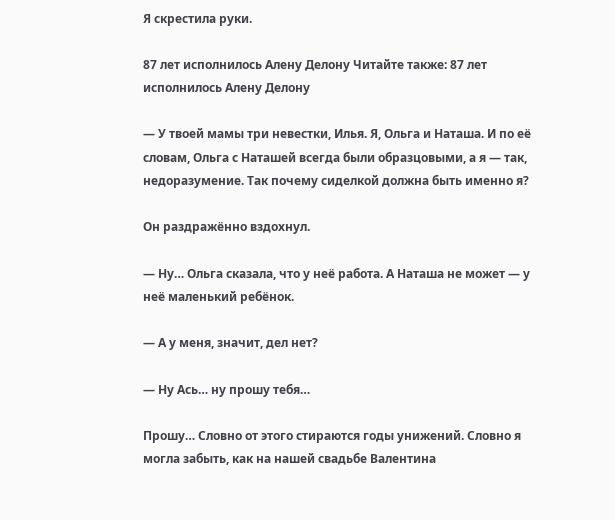Я скрестила руки.

87 лет исполнилось Алену Делону Читайте также: 87 лет исполнилось Алену Делону

— У твоей мамы три невестки, Илья. Я, Ольга и Наташа. И по её словам, Ольга с Наташей всегда были образцовыми, а я — так, недоразумение. Так почему сиделкой должна быть именно я?

Он раздражённо вздохнул.

— Ну… Ольга сказала, что у неё работа. А Наташа не может — у неё маленький ребёнок.

— А у меня, значит, дел нет?

— Ну Ась… ну прошу тебя…

Прошу… Словно от этого стираются годы унижений. Словно я могла забыть, как на нашей свадьбе Валентина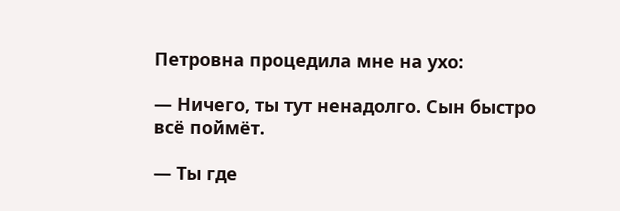Петровна процедила мне на ухо:

— Ничего, ты тут ненадолго. Сын быстро всё поймёт.

— Ты где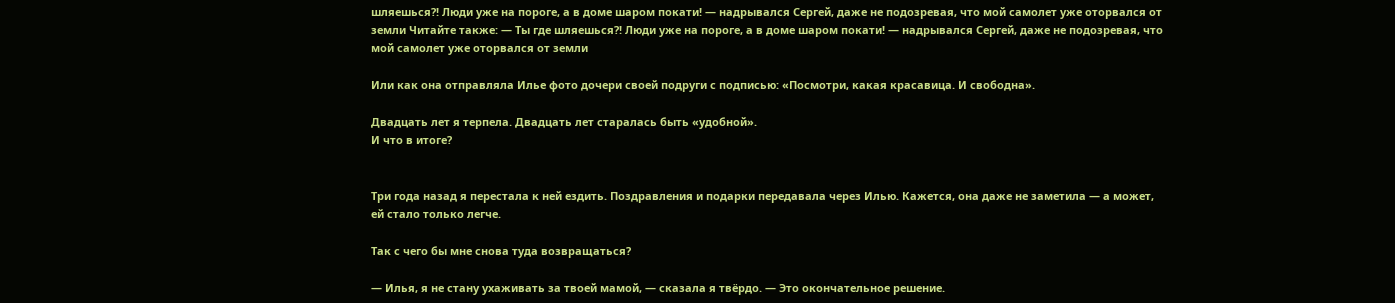шляешься?! Люди уже на пороге, а в доме шаром покати! — надрывался Сергей, даже не подозревая, что мой самолет уже оторвался от земли Читайте также: — Ты где шляешься?! Люди уже на пороге, а в доме шаром покати! — надрывался Сергей, даже не подозревая, что мой самолет уже оторвался от земли

Или как она отправляла Илье фото дочери своей подруги с подписью: «Посмотри, какая красавица. И свободна».

Двадцать лет я терпела. Двадцать лет старалась быть «удобной».
И что в итоге?


Три года назад я перестала к ней ездить. Поздравления и подарки передавала через Илью. Кажется, она даже не заметила — а может, ей стало только легче.

Так с чего бы мне снова туда возвращаться?

— Илья, я не стану ухаживать за твоей мамой, — сказала я твёрдо. — Это окончательное решение.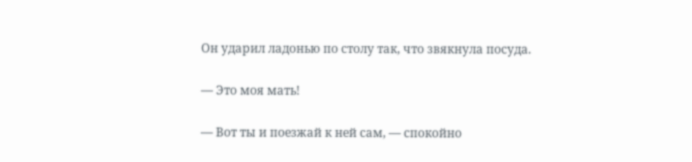Он ударил ладонью по столу так, что звякнула посуда.

— Это моя мать!

— Вот ты и поезжай к ней сам, — спокойно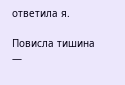ответила я.

Повисла тишина —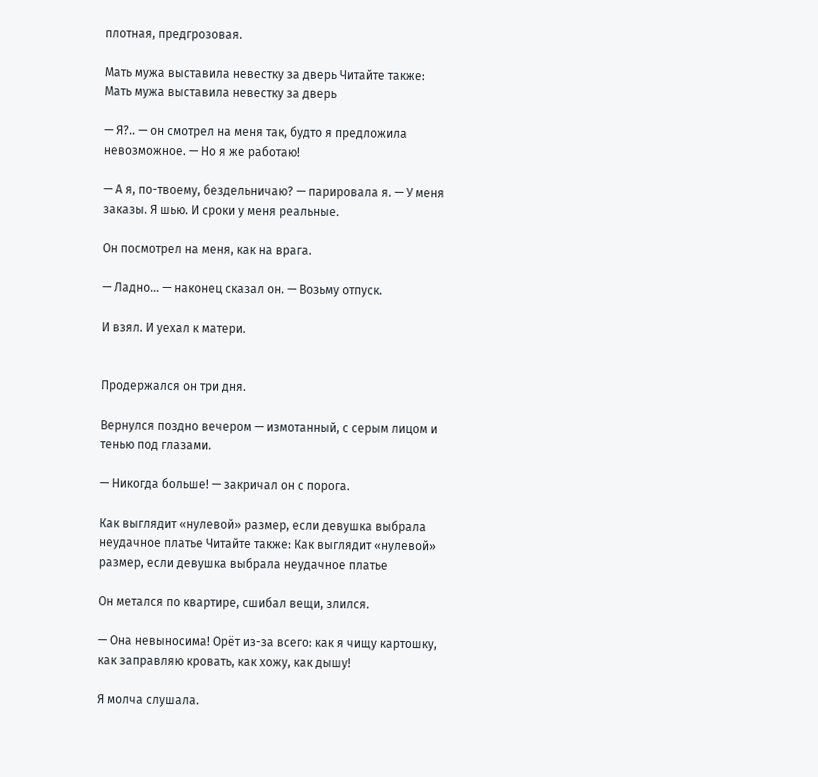плотная, предгрозовая.

Мать мужа выставила невестку за дверь Читайте также: Мать мужа выставила невестку за дверь

— Я?.. — он смотрел на меня так, будто я предложила невозможное. — Но я же работаю!

— А я, по-твоему, бездельничаю? — парировала я. — У меня заказы. Я шью. И сроки у меня реальные.

Он посмотрел на меня, как на врага.

— Ладно… — наконец сказал он. — Возьму отпуск.

И взял. И уехал к матери.


Продержался он три дня.

Вернулся поздно вечером — измотанный, с серым лицом и тенью под глазами.

— Никогда больше! — закричал он с порога.

Как выглядит «нулевой» размер, если девушка выбрала неудачное платье Читайте также: Как выглядит «нулевой» размер, если девушка выбрала неудачное платье

Он метался по квартире, сшибал вещи, злился.

— Она невыносима! Орёт из-за всего: как я чищу картошку, как заправляю кровать, как хожу, как дышу!

Я молча слушала.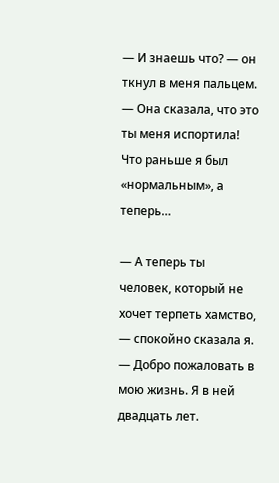— И знаешь что? — он ткнул в меня пальцем. — Она сказала, что это ты меня испортила! Что раньше я был «нормальным», а теперь…

— А теперь ты человек, который не хочет терпеть хамство, — спокойно сказала я. — Добро пожаловать в мою жизнь. Я в ней двадцать лет.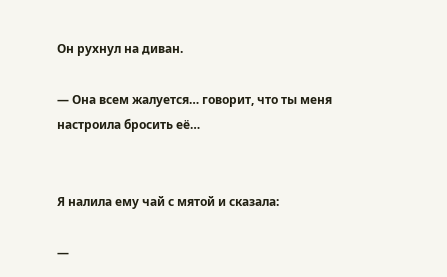Он рухнул на диван.

— Она всем жалуется… говорит, что ты меня настроила бросить её…


Я налила ему чай с мятой и сказала:

—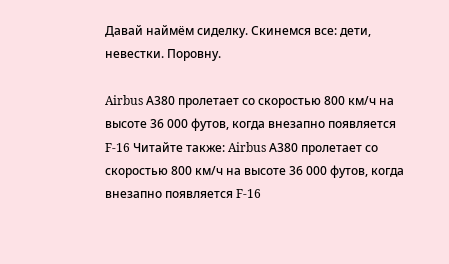Давай наймём сиделку. Скинемся все: дети, невестки. Поровну.

Airbus А380 пролетает со скоростью 800 км/ч на высоте 36 000 футов, когда внезапно появляется F-16 Читайте также: Airbus А380 пролетает со скоростью 800 км/ч на высоте 36 000 футов, когда внезапно появляется F-16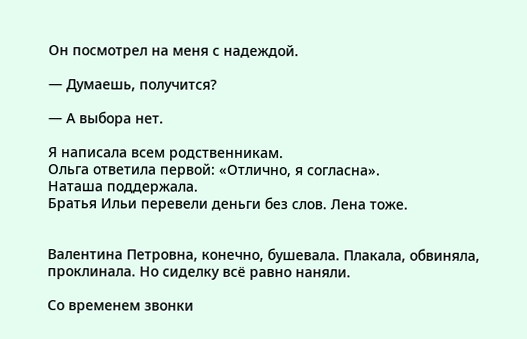Он посмотрел на меня с надеждой.

— Думаешь, получится?

— А выбора нет.

Я написала всем родственникам.
Ольга ответила первой: «Отлично, я согласна».
Наташа поддержала.
Братья Ильи перевели деньги без слов. Лена тоже.


Валентина Петровна, конечно, бушевала. Плакала, обвиняла, проклинала. Но сиделку всё равно наняли.

Со временем звонки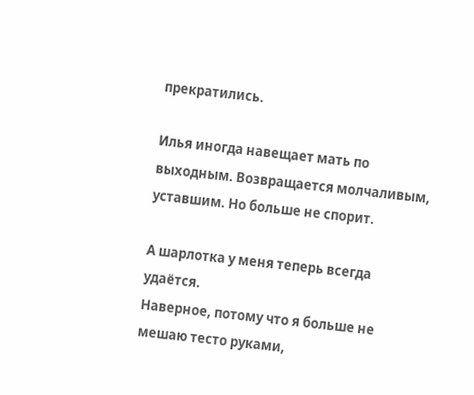прекратились.

Илья иногда навещает мать по выходным. Возвращается молчаливым, уставшим. Но больше не спорит.

А шарлотка у меня теперь всегда удаётся.
Наверное, потому что я больше не мешаю тесто руками,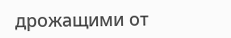дрожащими от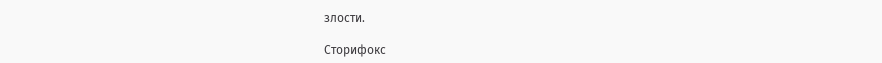злости.

Сторифокс